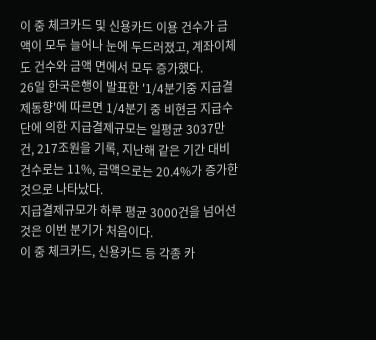이 중 체크카드 및 신용카드 이용 건수가 금액이 모두 늘어나 눈에 두드러졌고, 계좌이체도 건수와 금액 면에서 모두 증가했다.
26일 한국은행이 발표한 '1/4분기중 지급결제동향'에 따르면 1/4분기 중 비현금 지급수단에 의한 지급결제규모는 일평균 3037만건, 217조원을 기록, 지난해 같은 기간 대비 건수로는 11%, 금액으로는 20.4%가 증가한 것으로 나타났다.
지급결제규모가 하루 평균 3000건을 넘어선 것은 이번 분기가 처음이다.
이 중 체크카드, 신용카드 등 각종 카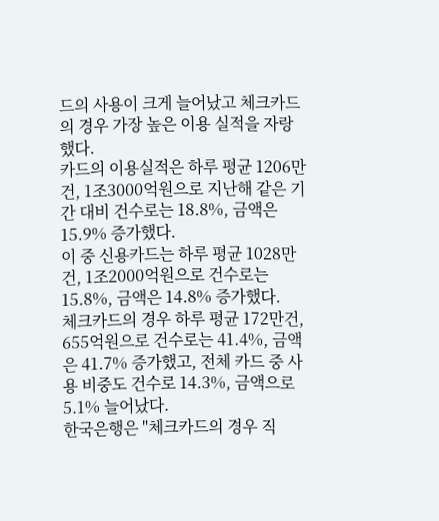드의 사용이 크게 늘어났고 체크카드의 경우 가장 높은 이용 실적을 자랑했다.
카드의 이용실적은 하루 평균 1206만건, 1조3000억원으로 지난해 같은 기간 대비 건수로는 18.8%, 금액은 15.9% 증가했다.
이 중 신용카드는 하루 평균 1028만건, 1조2000억원으로 건수로는 15.8%, 금액은 14.8% 증가했다.
체크카드의 경우 하루 평균 172만건, 655억원으로 건수로는 41.4%, 금액은 41.7% 증가했고, 전체 카드 중 사용 비중도 건수로 14.3%, 금액으로 5.1% 늘어났다.
한국은행은 "체크카드의 경우 직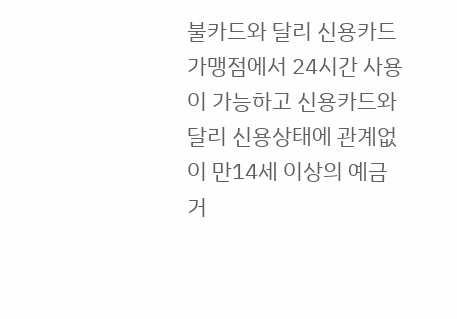불카드와 달리 신용카드가맹점에서 24시간 사용이 가능하고 신용카드와 달리 신용상태에 관계없이 만14세 이상의 예금거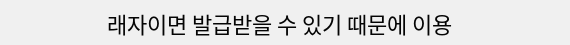래자이면 발급받을 수 있기 때문에 이용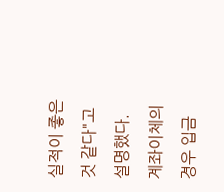실적이 좋은 것 같다"고 설명했다.
계좌이체의 경우 입금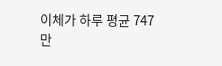이체가 하루 평균 747만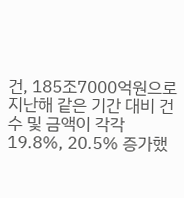건, 185조7000억원으로 지난해 같은 기간 대비 건수 및 금액이 각각 19.8%, 20.5% 증가했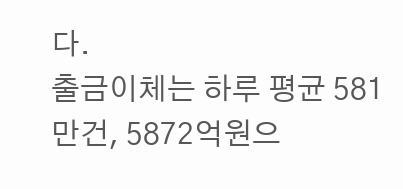다.
출금이체는 하루 평균 581만건, 5872억원으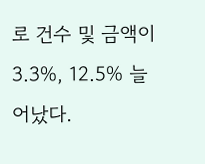로 건수 및 금액이 3.3%, 12.5% 늘어났다.